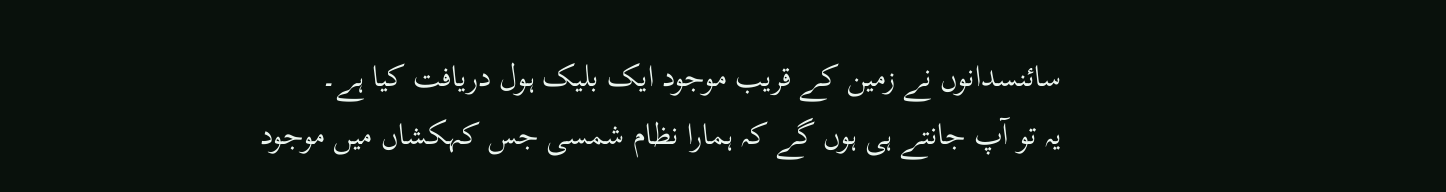سائنسدانوں نے زمین کے قریب موجود ایک بلیک ہول دریافت کیا ہے۔
یہ تو آپ جانتے ہی ہوں گے کہ ہمارا نظام شمسی جس کہکشاں میں موجود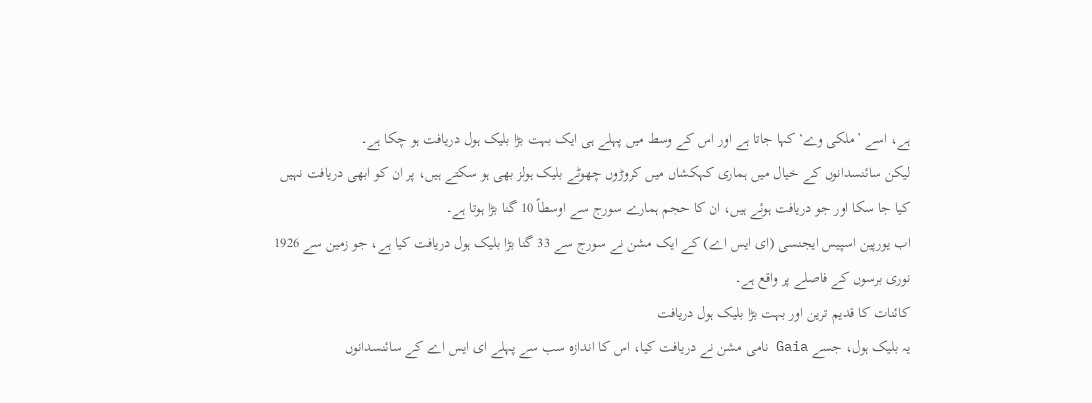ہے، اسے ’ملکی وے‘ کہا جاتا ہے اور اس کے وسط میں پہلے ہی ایک بہت بڑا بلیک ہول دریافت ہو چکا ہے۔
لیکن سائنسدانوں کے خیال میں ہماری کہکشاں میں کروڑوں چھوٹے بلیک ہولز بھی ہو سکتے ہیں، پر ان کو ابھی دریافت نہیں کیا جا سکا اور جو دریافت ہوئے ہیں، ان کا حجم ہمارے سورج سے اوسطاً 10 گنا بڑا ہوتا ہے۔
اب یورپین اسپیس ایجنسی (ای ایس اے) کے ایک مشن نے سورج سے 33 گنا بڑا بلیک ہول دریافت کیا ہے، جو زمین سے 1926 نوری برسوں کے فاصلے پر واقع ہے۔
کائنات کا قدیم ترین اور بہت بڑا بلیک ہول دریافت
یہ بلیک ہول، جسے Gaia نامی مشن نے دریافت کیا، اس کا اندازہ سب سے پہلے ای ایس اے کے سائنسدانوں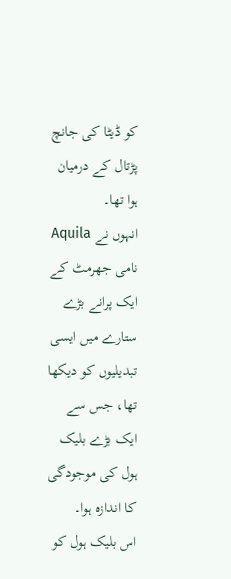کو ڈیٹا کی جانچ پڑتال کے درمیان ہوا تھا۔
انہوں نے Aquila نامی جھرمٹ کے ایک پرانے بڑے ستارے میں ایسی تبدیلیوں کو دیکھا تھا، جس سے ایک بڑے بلیک ہول کی موجودگی کا اندازہ ہوا۔
اس بلیک ہول کو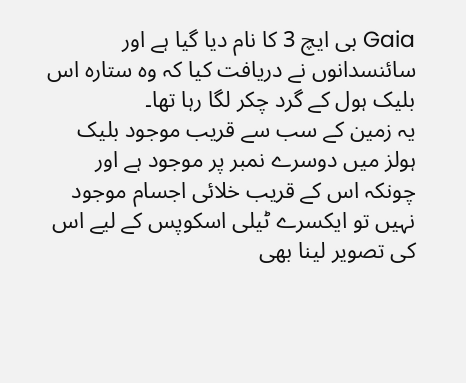Gaia بی ایچ 3 کا نام دیا گیا ہے اور سائنسدانوں نے دریافت کیا کہ وہ ستارہ اس بلیک ہول کے گرد چکر لگا رہا تھا۔
یہ زمین کے سب سے قریب موجود بلیک ہولز میں دوسرے نمبر پر موجود ہے اور چونکہ اس کے قریب خلائی اجسام موجود نہیں تو ایکسرے ٹیلی اسکوپس کے لیے اس کی تصویر لینا بھی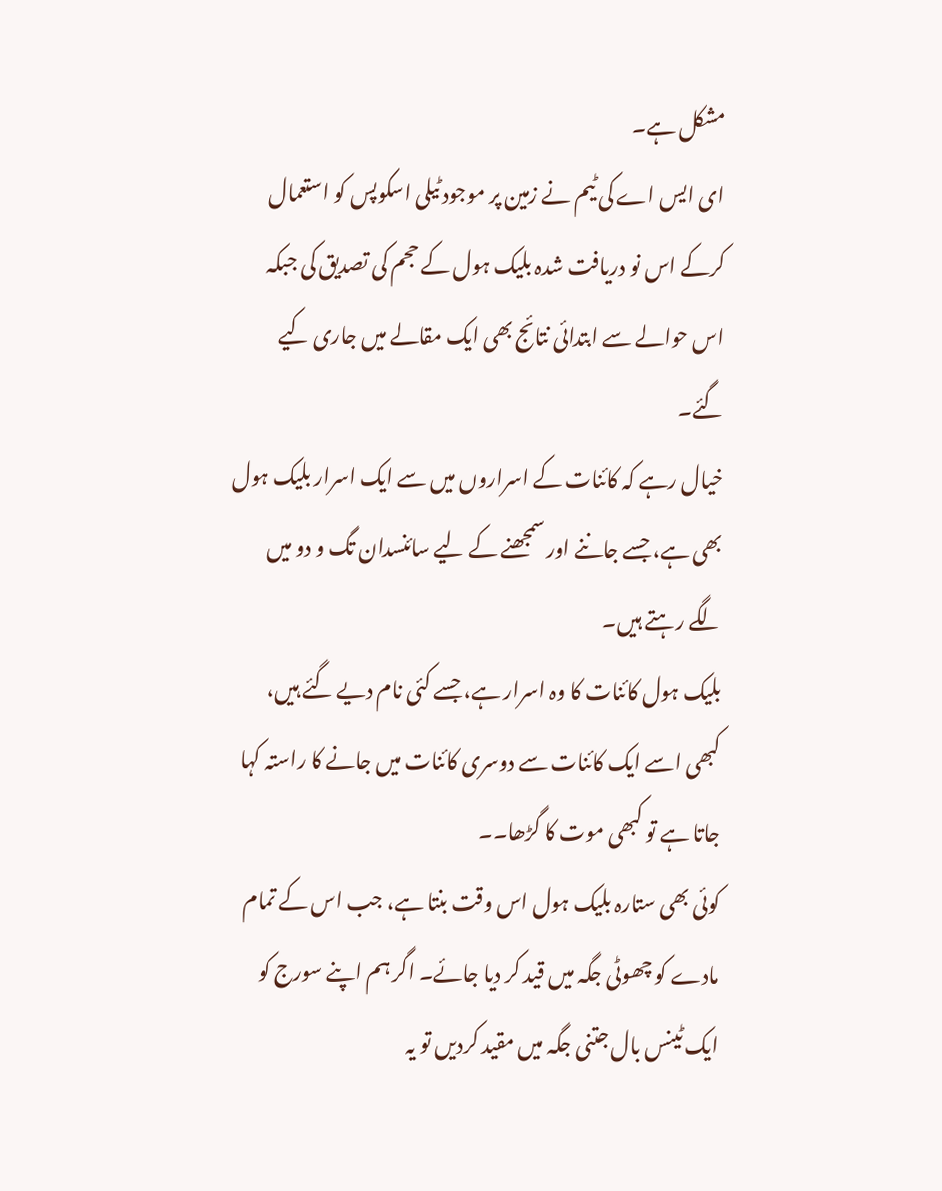مشکل ہے۔
ای ایس اے کی ٹیم نے زمین پر موجود ٹیلی اسکوپس کو استعمال کرکے اس نو دریافت شدہ بلیک ہول کے حجم کی تصدیق کی جبکہ اس حوالے سے ابتدائی نتائج بھی ایک مقالے میں جاری کیے گئے۔
خیال رہے کہ کائنات کے اسراروں میں سے ایک اسرار بلیک ہول بھی ہے، جسے جاننے اور سمجھنے کے لیے سائنسدان تگ و دو میں لگے رہتے ہیں۔
بلیک ہول کائنات کا وہ اسرار ہے، جسے کئی نام دیے گئے ہیں، کبھی اسے ایک کائنات سے دوسری کائنات میں جانے کا راستہ کہا جاتا ہے تو کبھی موت کا گڑھا۔۔
کوئی بھی ستارہ بلیک ہول اس وقت بنتا ہے، جب اس کے تمام مادے کو چھوٹی جگہ میں قید کر دیا جائے۔ اگر ہم اپنے سورج کو ایک ٹینس بال جتنی جگہ میں مقید کردیں تو یہ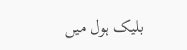بلیک ہول میں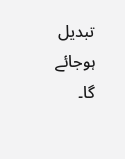تبدیل ہوجائے گا۔